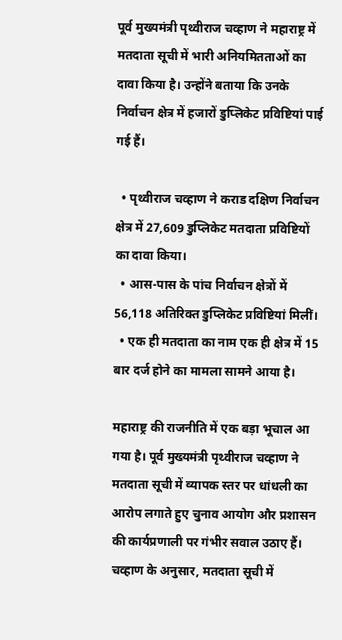पूर्व मुख्यमंत्री पृथ्वीराज चव्हाण ने महाराष्ट्र में मतदाता सूची में भारी अनियमितताओं का दावा किया है। उन्होंने बताया कि उनके निर्वाचन क्षेत्र में हजारों डुप्लिकेट प्रविष्टियां पाई गई हैं।

  • पृथ्वीराज चव्हाण ने कराड दक्षिण निर्वाचन क्षेत्र में 27,609 डुप्लिकेट मतदाता प्रविष्टियों का दावा किया।
  • आस-पास के पांच निर्वाचन क्षेत्रों में 56,118 अतिरिक्त डुप्लिकेट प्रविष्टियां मिलीं।
  • एक ही मतदाता का नाम एक ही क्षेत्र में 15 बार दर्ज होने का मामला सामने आया है।

महाराष्ट्र की राजनीति में एक बड़ा भूचाल आ गया है। पूर्व मुख्यमंत्री पृथ्वीराज चव्हाण ने मतदाता सूची में व्यापक स्तर पर धांधली का आरोप लगाते हुए चुनाव आयोग और प्रशासन की कार्यप्रणाली पर गंभीर सवाल उठाए हैं। चव्हाण के अनुसार, मतदाता सूची में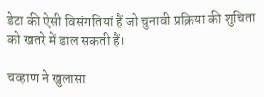डेटा की ऐसी विसंगतियां हैं जो चुनावी प्रक्रिया की शुचिता को खतरे में डाल सकती हैं।

चव्हाण ने खुलासा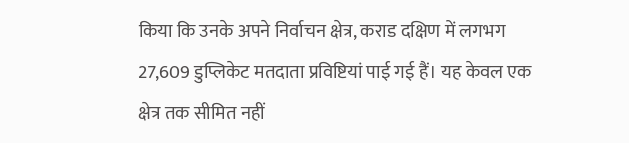किया कि उनके अपने निर्वाचन क्षेत्र, कराड दक्षिण में लगभग 27,609 डुप्लिकेट मतदाता प्रविष्टियां पाई गई हैं। यह केवल एक क्षेत्र तक सीमित नहीं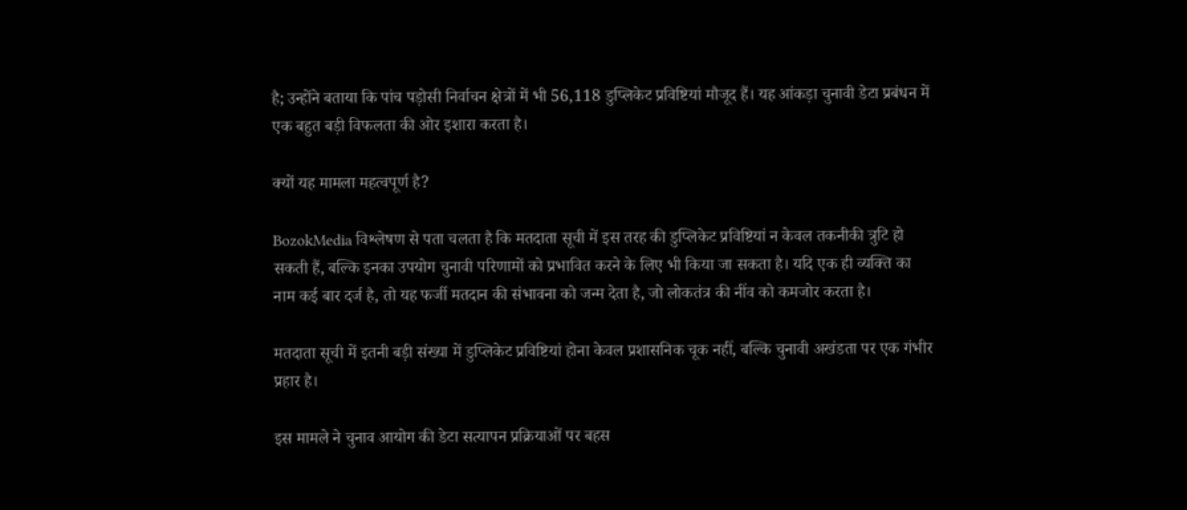है; उन्होंने बताया कि पांच पड़ोसी निर्वाचन क्षेत्रों में भी 56,118 डुप्लिकेट प्रविष्टियां मौजूद हैं। यह आंकड़ा चुनावी डेटा प्रबंधन में एक बहुत बड़ी विफलता की ओर इशारा करता है।

क्यों यह मामला महत्वपूर्ण है?

BozokMedia विश्लेषण से पता चलता है कि मतदाता सूची में इस तरह की डुप्लिकेट प्रविष्टियां न केवल तकनीकी त्रुटि हो सकती हैं, बल्कि इनका उपयोग चुनावी परिणामों को प्रभावित करने के लिए भी किया जा सकता है। यदि एक ही व्यक्ति का नाम कई बार दर्ज है, तो यह फर्जी मतदान की संभावना को जन्म देता है, जो लोकतंत्र की नींव को कमजोर करता है।

मतदाता सूची में इतनी बड़ी संख्या में डुप्लिकेट प्रविष्टियां होना केवल प्रशासनिक चूक नहीं, बल्कि चुनावी अखंडता पर एक गंभीर प्रहार है।

इस मामले ने चुनाव आयोग की डेटा सत्यापन प्रक्रियाओं पर बहस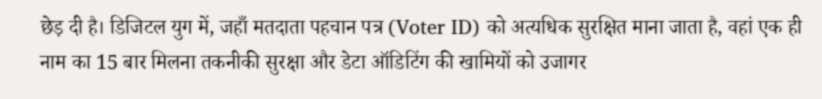छेड़ दी है। डिजिटल युग में, जहाँ मतदाता पहचान पत्र (Voter ID) को अत्यधिक सुरक्षित माना जाता है, वहां एक ही नाम का 15 बार मिलना तकनीकी सुरक्षा और डेटा ऑडिटिंग की खामियों को उजागर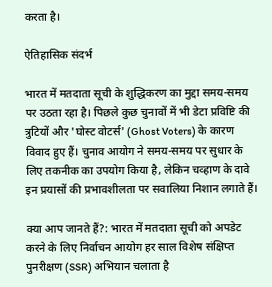करता है।

ऐतिहासिक संदर्भ

भारत में मतदाता सूची के शुद्धिकरण का मुद्दा समय-समय पर उठता रहा है। पिछले कुछ चुनावों में भी डेटा प्रविष्टि की त्रुटियों और 'घोस्ट वोटर्स' (Ghost Voters) के कारण विवाद हुए हैं। चुनाव आयोग ने समय-समय पर सुधार के लिए तकनीक का उपयोग किया है, लेकिन चव्हाण के दावे इन प्रयासों की प्रभावशीलता पर सवालिया निशान लगाते हैं।

क्या आप जानते हैं?: भारत में मतदाता सूची को अपडेट करने के लिए निर्वाचन आयोग हर साल विशेष संक्षिप्त पुनरीक्षण (SSR) अभियान चलाता है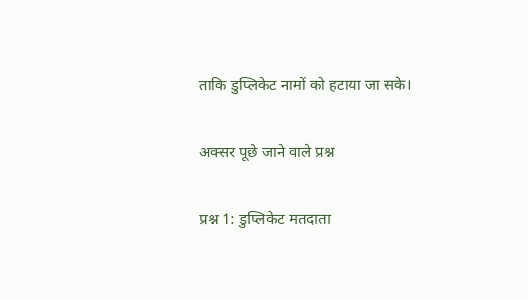ताकि डुप्लिकेट नामों को हटाया जा सके।

अक्सर पूछे जाने वाले प्रश्न

प्रश्न 1: डुप्लिकेट मतदाता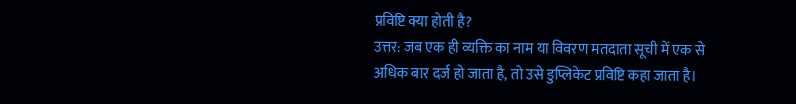प्रविष्टि क्या होती है?
उत्तर: जब एक ही व्यक्ति का नाम या विवरण मतदाता सूची में एक से अधिक बार दर्ज हो जाता है, तो उसे डुप्लिकेट प्रविष्टि कहा जाता है।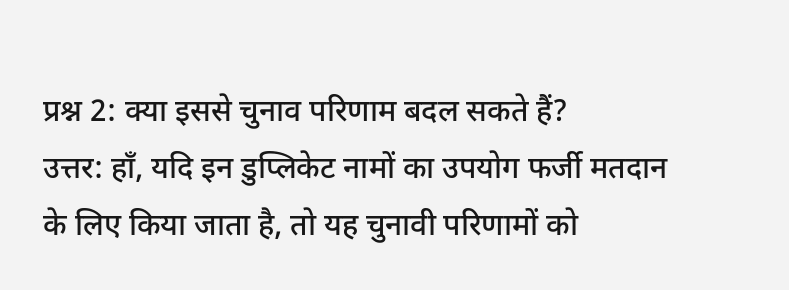प्रश्न 2: क्या इससे चुनाव परिणाम बदल सकते हैं?
उत्तर: हाँ, यदि इन डुप्लिकेट नामों का उपयोग फर्जी मतदान के लिए किया जाता है, तो यह चुनावी परिणामों को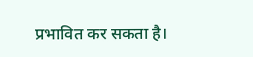प्रभावित कर सकता है।